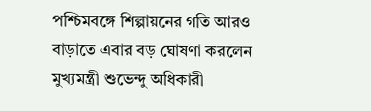পশ্চিমবঙ্গে শিল্পায়নের গতি আরও বাড়াতে এবার বড় ঘোষণা করলেন মুখ্যমন্ত্রী শুভেন্দু অধিকারী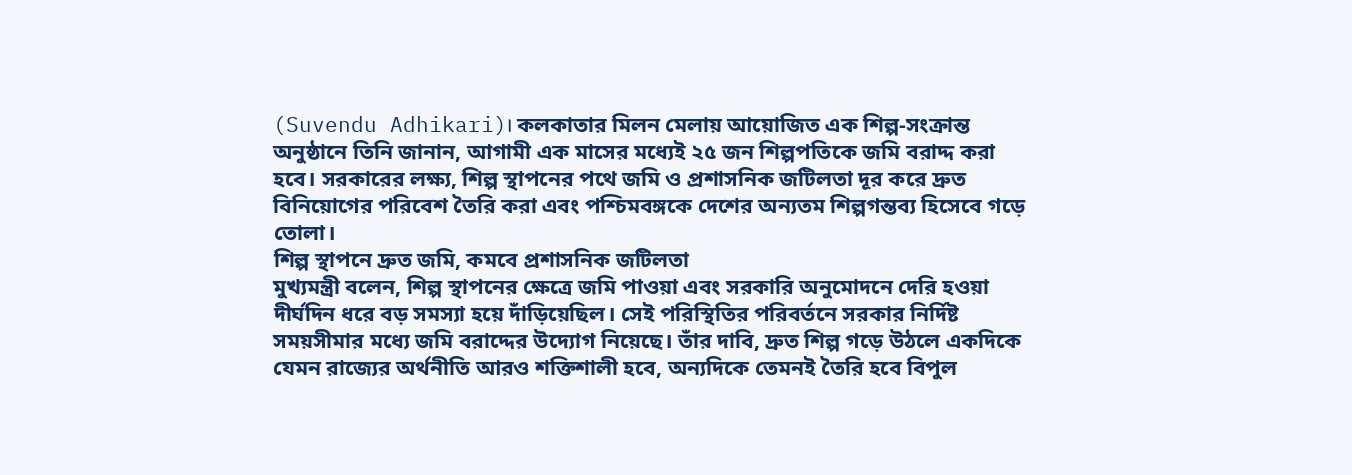(Suvendu Adhikari)। কলকাতার মিলন মেলায় আয়োজিত এক শিল্প-সংক্রান্ত অনুষ্ঠানে তিনি জানান, আগামী এক মাসের মধ্যেই ২৫ জন শিল্পপতিকে জমি বরাদ্দ করা হবে। সরকারের লক্ষ্য, শিল্প স্থাপনের পথে জমি ও প্রশাসনিক জটিলতা দূর করে দ্রুত বিনিয়োগের পরিবেশ তৈরি করা এবং পশ্চিমবঙ্গকে দেশের অন্যতম শিল্পগন্তব্য হিসেবে গড়ে তোলা।
শিল্প স্থাপনে দ্রুত জমি, কমবে প্রশাসনিক জটিলতা
মুখ্যমন্ত্রী বলেন, শিল্প স্থাপনের ক্ষেত্রে জমি পাওয়া এবং সরকারি অনুমোদনে দেরি হওয়া দীর্ঘদিন ধরে বড় সমস্যা হয়ে দাঁড়িয়েছিল। সেই পরিস্থিতির পরিবর্তনে সরকার নির্দিষ্ট সময়সীমার মধ্যে জমি বরাদ্দের উদ্যোগ নিয়েছে। তাঁর দাবি, দ্রুত শিল্প গড়ে উঠলে একদিকে যেমন রাজ্যের অর্থনীতি আরও শক্তিশালী হবে, অন্যদিকে তেমনই তৈরি হবে বিপুল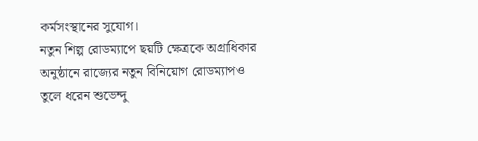কর্মসংস্থানের সুযোগ।
নতুন শিল্প রোডম্যাপে ছয়টি ক্ষেত্রকে অগ্রাধিকার
অনুষ্ঠানে রাজ্যের নতুন বিনিয়োগ রোডম্যাপও তুলে ধরেন শুভেন্দু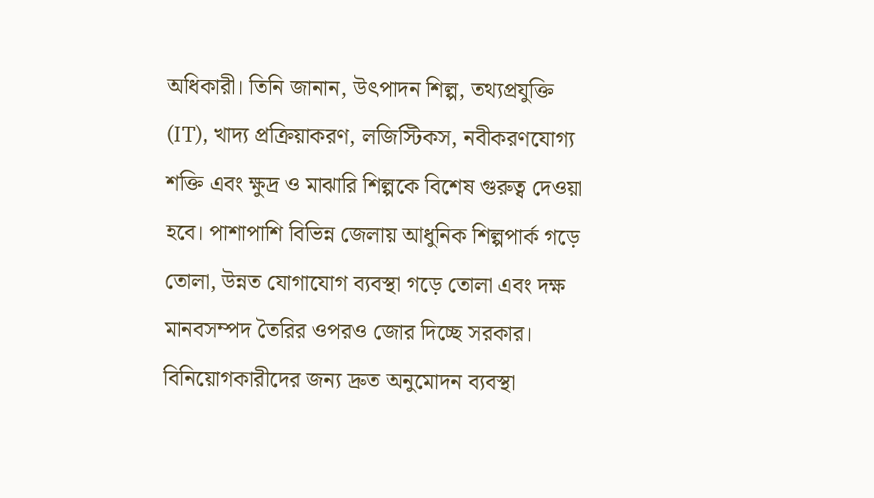অধিকারী। তিনি জানান, উৎপাদন শিল্প, তথ্যপ্রযুক্তি (IT), খাদ্য প্রক্রিয়াকরণ, লজিস্টিকস, নবীকরণযোগ্য শক্তি এবং ক্ষুদ্র ও মাঝারি শিল্পকে বিশেষ গুরুত্ব দেওয়া হবে। পাশাপাশি বিভিন্ন জেলায় আধুনিক শিল্পপার্ক গড়ে তোলা, উন্নত যোগাযোগ ব্যবস্থা গড়ে তোলা এবং দক্ষ মানবসম্পদ তৈরির ওপরও জোর দিচ্ছে সরকার।
বিনিয়োগকারীদের জন্য দ্রুত অনুমোদন ব্যবস্থা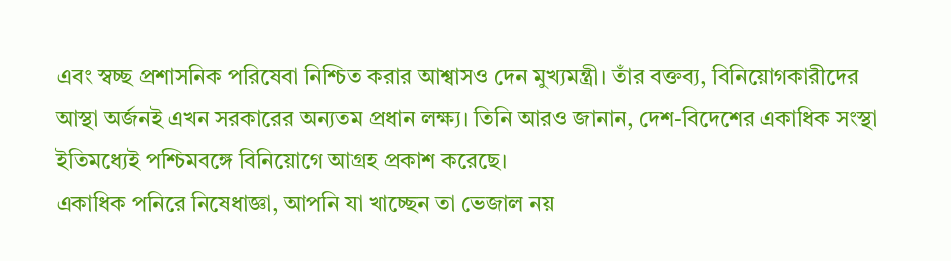এবং স্বচ্ছ প্রশাসনিক পরিষেবা নিশ্চিত করার আশ্বাসও দেন মুখ্যমন্ত্রী। তাঁর বক্তব্য, বিনিয়োগকারীদের আস্থা অর্জনই এখন সরকারের অন্যতম প্রধান লক্ষ্য। তিনি আরও জানান, দেশ-বিদেশের একাধিক সংস্থা ইতিমধ্যেই পশ্চিমবঙ্গে বিনিয়োগে আগ্রহ প্রকাশ করেছে।
একাধিক পনিরে নিষেধাজ্ঞা, আপনি যা খাচ্ছেন তা ভেজাল নয়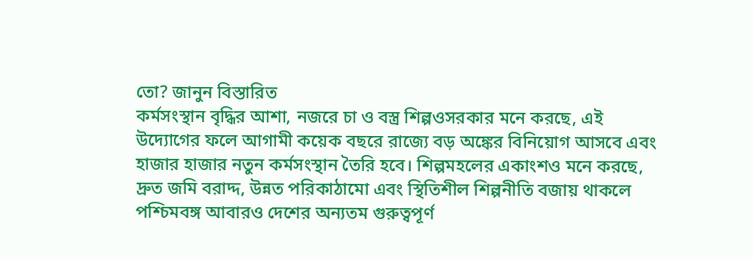তো? জানুন বিস্তারিত
কর্মসংস্থান বৃদ্ধির আশা, নজরে চা ও বস্ত্র শিল্পওসরকার মনে করছে, এই উদ্যোগের ফলে আগামী কয়েক বছরে রাজ্যে বড় অঙ্কের বিনিয়োগ আসবে এবং হাজার হাজার নতুন কর্মসংস্থান তৈরি হবে। শিল্পমহলের একাংশও মনে করছে, দ্রুত জমি বরাদ্দ, উন্নত পরিকাঠামো এবং স্থিতিশীল শিল্পনীতি বজায় থাকলে পশ্চিমবঙ্গ আবারও দেশের অন্যতম গুরুত্বপূর্ণ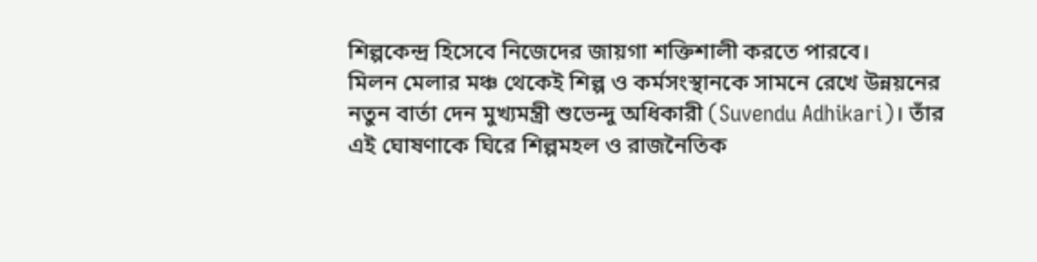শিল্পকেন্দ্র হিসেবে নিজেদের জায়গা শক্তিশালী করতে পারবে।
মিলন মেলার মঞ্চ থেকেই শিল্প ও কর্মসংস্থানকে সামনে রেখে উন্নয়নের নতুন বার্তা দেন মুখ্যমন্ত্রী শুভেন্দু অধিকারী (Suvendu Adhikari)। তাঁর এই ঘোষণাকে ঘিরে শিল্পমহল ও রাজনৈতিক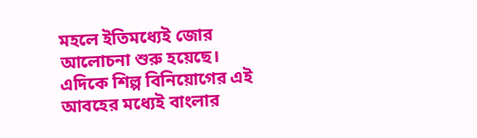মহলে ইতিমধ্যেই জোর আলোচনা শুরু হয়েছে।
এদিকে শিল্প বিনিয়োগের এই আবহের মধ্যেই বাংলার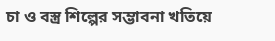চা ও বস্ত্র শিল্পের সম্ভাবনা খতিয়ে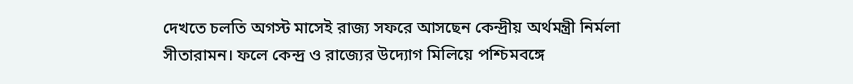দেখতে চলতি অগস্ট মাসেই রাজ্য সফরে আসছেন কেন্দ্রীয় অর্থমন্ত্রী নির্মলা সীতারামন। ফলে কেন্দ্র ও রাজ্যের উদ্যোগ মিলিয়ে পশ্চিমবঙ্গে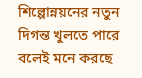শিল্পোন্নয়নের নতুন দিগন্ত খুলতে পারে বলেই মনে করছে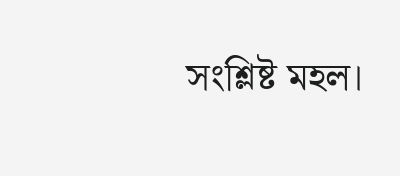সংশ্লিষ্ট মহল।